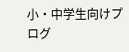小・中学生向けプログ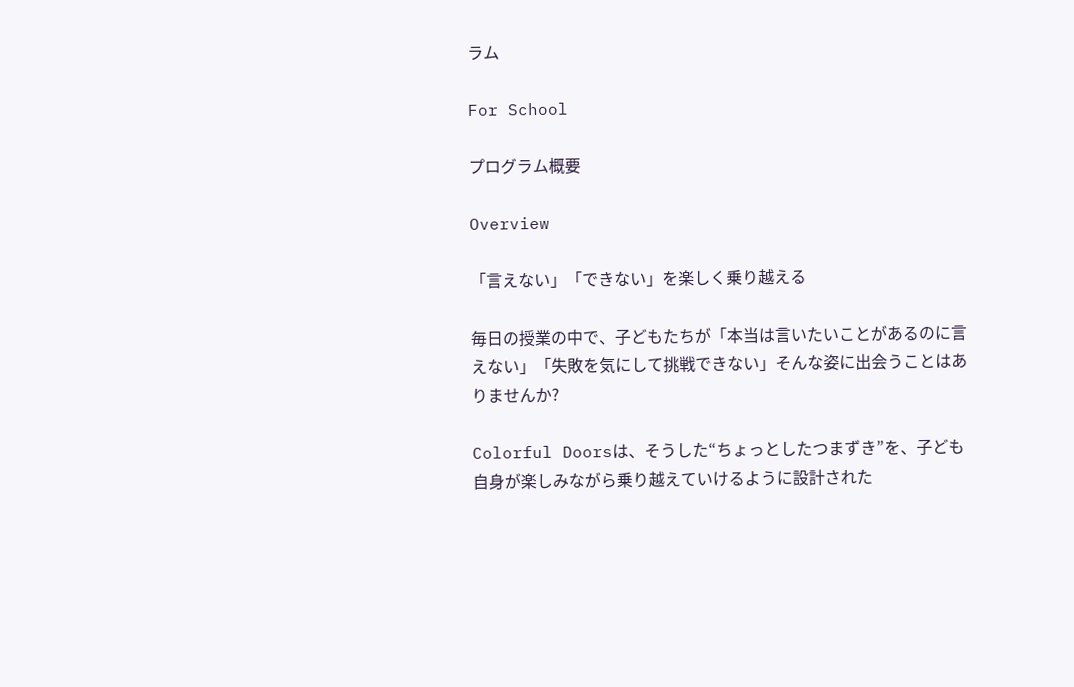ラム

For School

プログラム概要

Overview

「言えない」「できない」を楽しく乗り越える

毎日の授業の中で、子どもたちが「本当は言いたいことがあるのに言えない」「失敗を気にして挑戦できない」そんな姿に出会うことはありませんか?

Colorful Doorsは、そうした“ちょっとしたつまずき”を、子ども自身が楽しみながら乗り越えていけるように設計された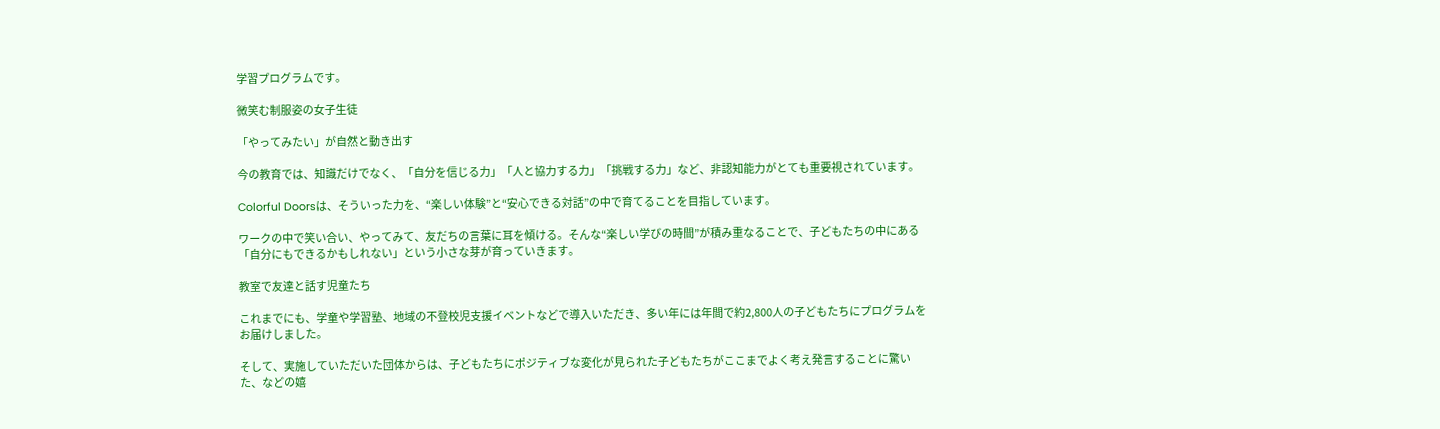学習プログラムです。

微笑む制服姿の女子生徒

「やってみたい」が自然と動き出す

今の教育では、知識だけでなく、「自分を信じる力」「人と協力する力」「挑戦する力」など、非認知能力がとても重要視されています。

Colorful Doorsは、そういった力を、“楽しい体験”と“安心できる対話”の中で育てることを目指しています。

ワークの中で笑い合い、やってみて、友だちの言葉に耳を傾ける。そんな“楽しい学びの時間”が積み重なることで、子どもたちの中にある「自分にもできるかもしれない」という小さな芽が育っていきます。

教室で友達と話す児童たち

これまでにも、学童や学習塾、地域の不登校児支援イベントなどで導入いただき、多い年には年間で約2,800人の子どもたちにプログラムをお届けしました。

そして、実施していただいた団体からは、子どもたちにポジティブな変化が見られた子どもたちがここまでよく考え発言することに驚いた、などの嬉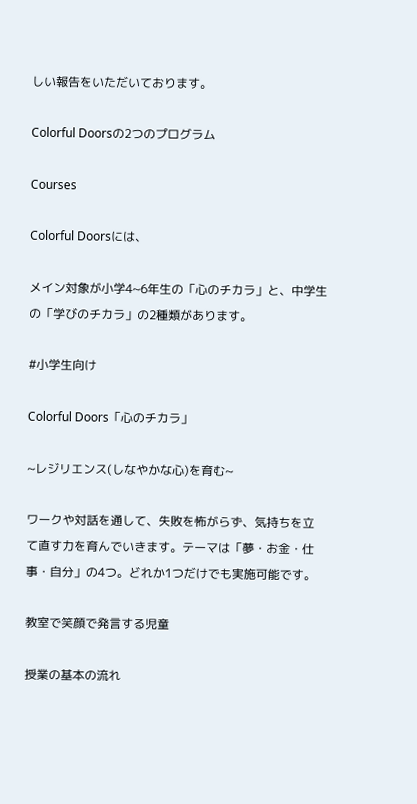しい報告をいただいております。

Colorful Doorsの2つのプログラム

Courses

Colorful Doorsには、

メイン対象が小学4~6年生の「心のチカラ」と、中学生の「学びのチカラ」の2種類があります。

#小学生向け

Colorful Doors「心のチカラ」

~レジリエンス(しなやかな心)を育む~

ワークや対話を通して、失敗を怖がらず、気持ちを立て直す力を育んでいきます。テーマは「夢・お金・仕事・自分」の4つ。どれか1つだけでも実施可能です。

教室で笑顔で発言する児童

授業の基本の流れ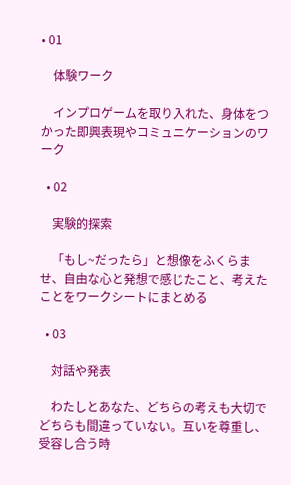• 01

    体験ワーク

    インプロゲームを取り入れた、身体をつかった即興表現やコミュニケーションのワーク

  • 02

    実験的探索

    「もし~だったら」と想像をふくらませ、自由な心と発想で感じたこと、考えたことをワークシートにまとめる

  • 03

    対話や発表

    わたしとあなた、どちらの考えも大切でどちらも間違っていない。互いを尊重し、受容し合う時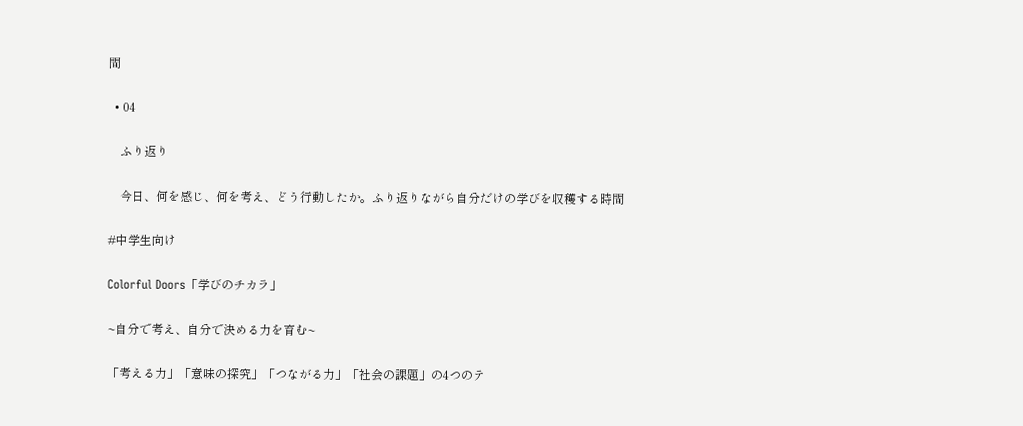間

  • 04

    ふり返り

    今日、何を感じ、何を考え、どう行動したか。ふり返りながら自分だけの学びを収穫する時間

#中学生向け

Colorful Doors「学びのチカラ」

~自分で考え、自分で決める力を育む~

「考える力」「意味の探究」「つながる力」「社会の課題」の4つのテ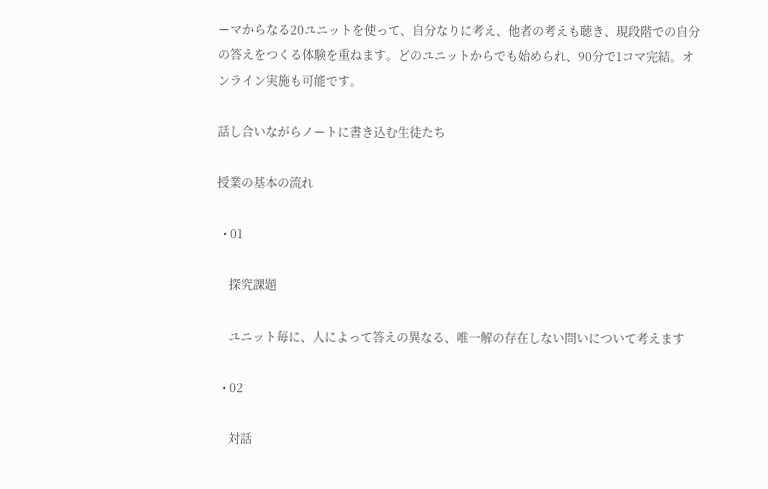ーマからなる20ユニットを使って、自分なりに考え、他者の考えも聴き、現段階での自分の答えをつくる体験を重ねます。どのユニットからでも始められ、90分で1コマ完結。オンライン実施も可能です。

話し合いながらノートに書き込む生徒たち

授業の基本の流れ

  • 01

    探究課題

    ユニット毎に、人によって答えの異なる、唯一解の存在しない問いについて考えます

  • 02

    対話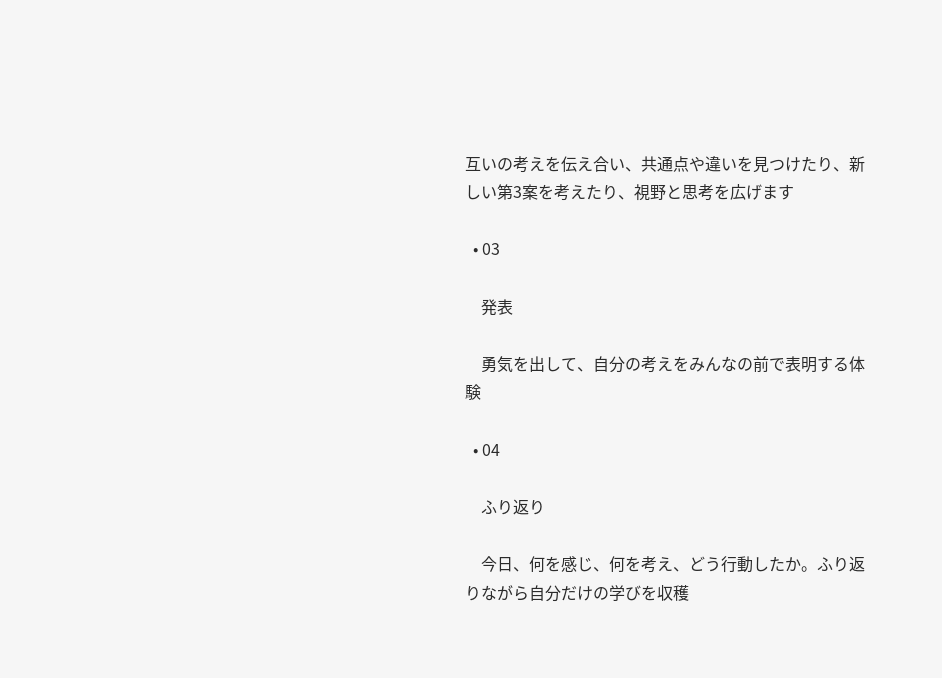互いの考えを伝え合い、共通点や違いを見つけたり、新しい第3案を考えたり、視野と思考を広げます

  • 03

    発表

    勇気を出して、自分の考えをみんなの前で表明する体験

  • 04

    ふり返り

    今日、何を感じ、何を考え、どう行動したか。ふり返りながら自分だけの学びを収穫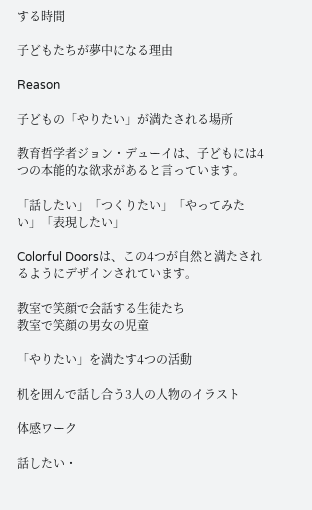する時間

子どもたちが夢中になる理由

Reason

子どもの「やりたい」が満たされる場所

教育哲学者ジョン・デューイは、子どもには4つの本能的な欲求があると言っています。

「話したい」「つくりたい」「やってみたい」「表現したい」

Colorful Doorsは、この4つが自然と満たされるようにデザインされています。

教室で笑顔で会話する生徒たち
教室で笑顔の男女の児童

「やりたい」を満たす4つの活動

机を囲んで話し合う3人の人物のイラスト

体感ワーク

話したい・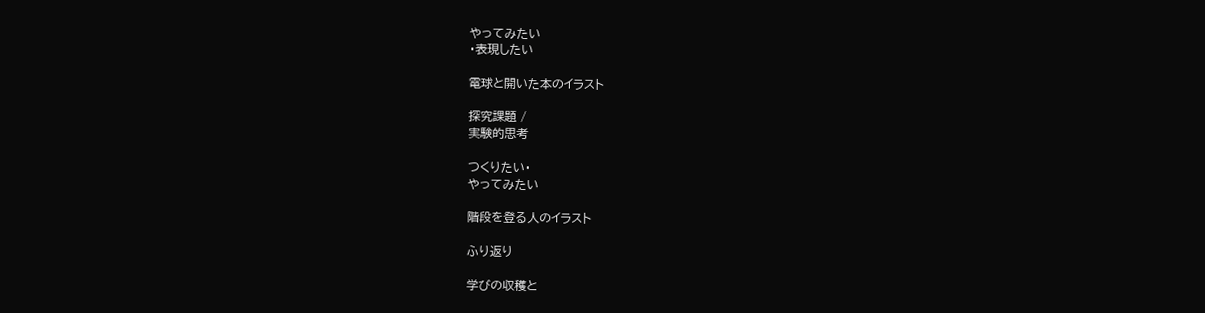やってみたい
・表現したい

電球と開いた本のイラスト

探究課題 /
実験的思考

つくりたい・
やってみたい

階段を登る人のイラスト

ふり返り

学びの収穫と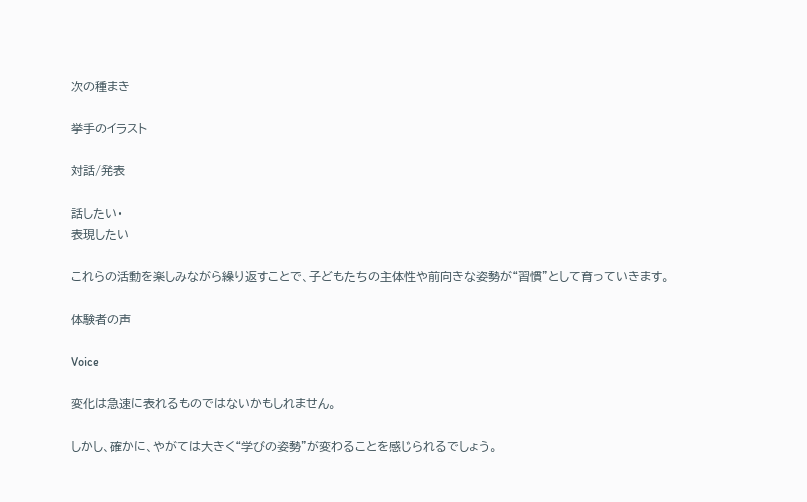次の種まき

挙手のイラスト

対話/発表

話したい・
表現したい

これらの活動を楽しみながら繰り返すことで、子どもたちの主体性や前向きな姿勢が“習慣”として育っていきます。

体験者の声

Voice

変化は急速に表れるものではないかもしれません。

しかし、確かに、やがては大きく“学びの姿勢”が変わることを感じられるでしょう。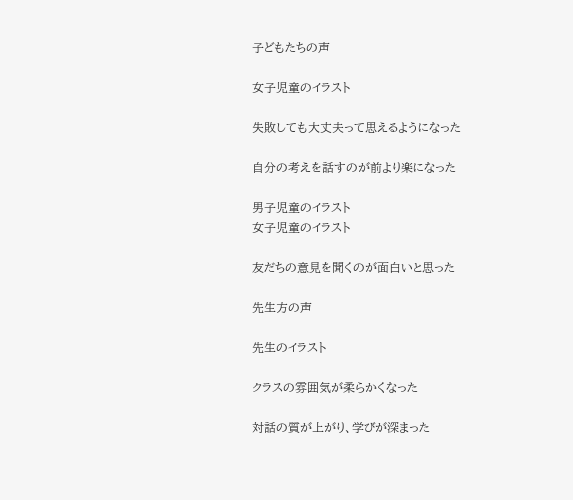子どもたちの声

女子児童のイラスト

失敗しても大丈夫って思えるようになった

自分の考えを話すのが前より楽になった

男子児童のイラスト
女子児童のイラスト

友だちの意見を聞くのが面白いと思った

先生方の声

先生のイラスト

クラスの雰囲気が柔らかくなった

対話の質が上がり、学びが深まった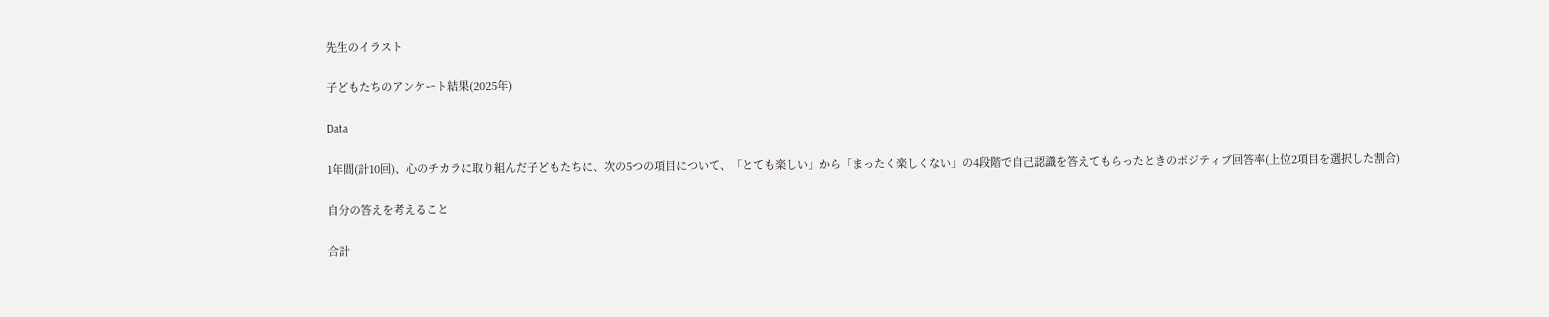先生のイラスト

子どもたちのアンケート結果(2025年)

Data

1年間(計10回)、心のチカラに取り組んだ子どもたちに、次の5つの項目について、「とても楽しい」から「まったく楽しくない」の4段階で自己認識を答えてもらったときのポジティブ回答率(上位2項目を選択した割合)

自分の答えを考えること

合計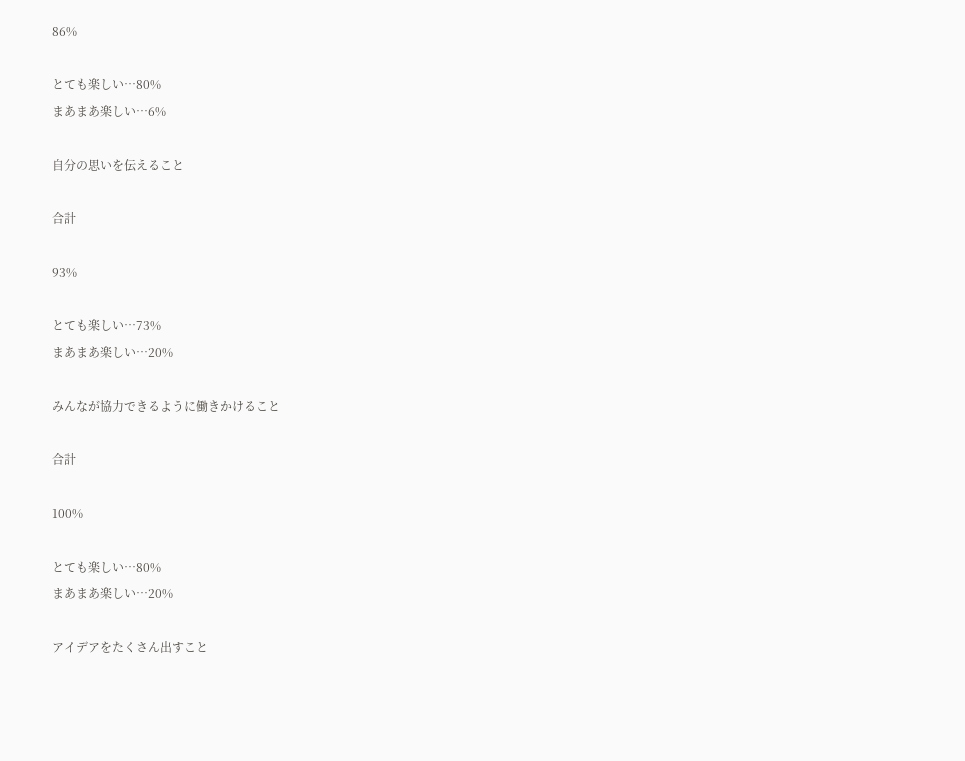86%

とても楽しい…80%
まあまあ楽しい…6%

自分の思いを伝えること

合計

93%

とても楽しい…73%
まあまあ楽しい…20%

みんなが協力できるように働きかけること

合計

100%

とても楽しい…80%
まあまあ楽しい…20%

アイデアをたくさん出すこと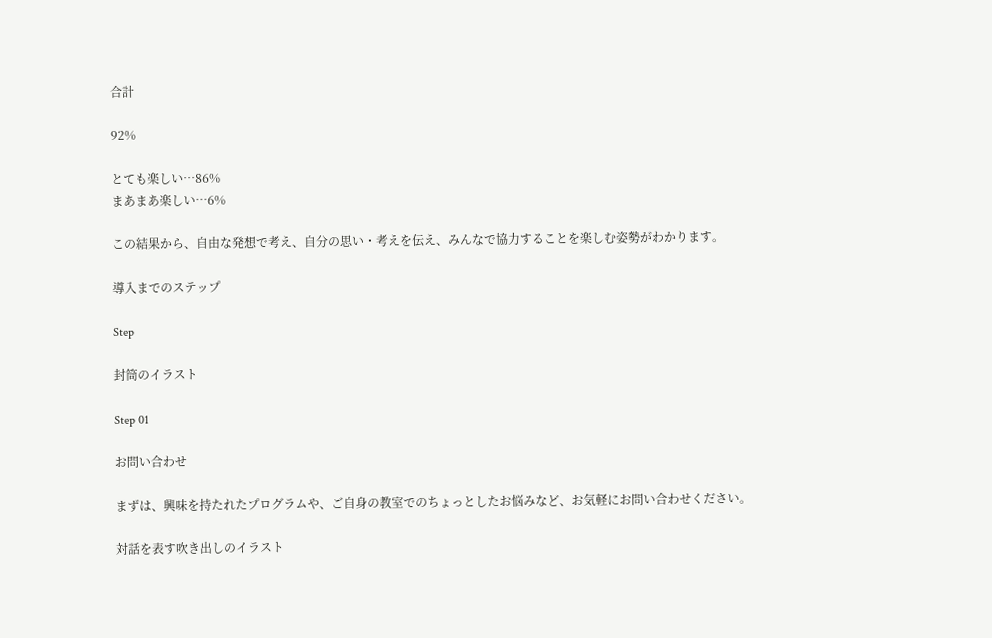合計

92%

とても楽しい…86%
まあまあ楽しい…6%

この結果から、自由な発想で考え、自分の思い・考えを伝え、みんなで協力することを楽しむ姿勢がわかります。

導入までのステップ

Step

封筒のイラスト

Step 01

お問い合わせ

まずは、興味を持たれたプログラムや、ご自身の教室でのちょっとしたお悩みなど、お気軽にお問い合わせください。

対話を表す吹き出しのイラスト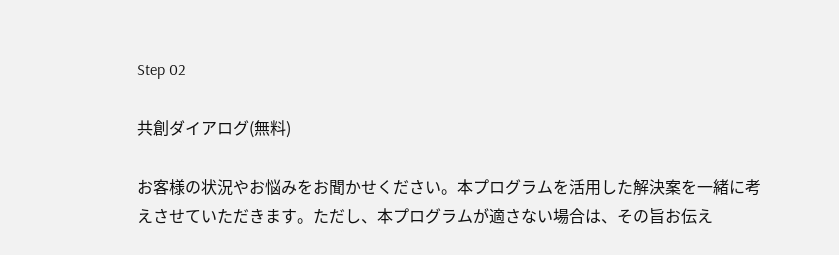Step 02

共創ダイアログ(無料)

お客様の状況やお悩みをお聞かせください。本プログラムを活用した解決案を一緒に考えさせていただきます。ただし、本プログラムが適さない場合は、その旨お伝え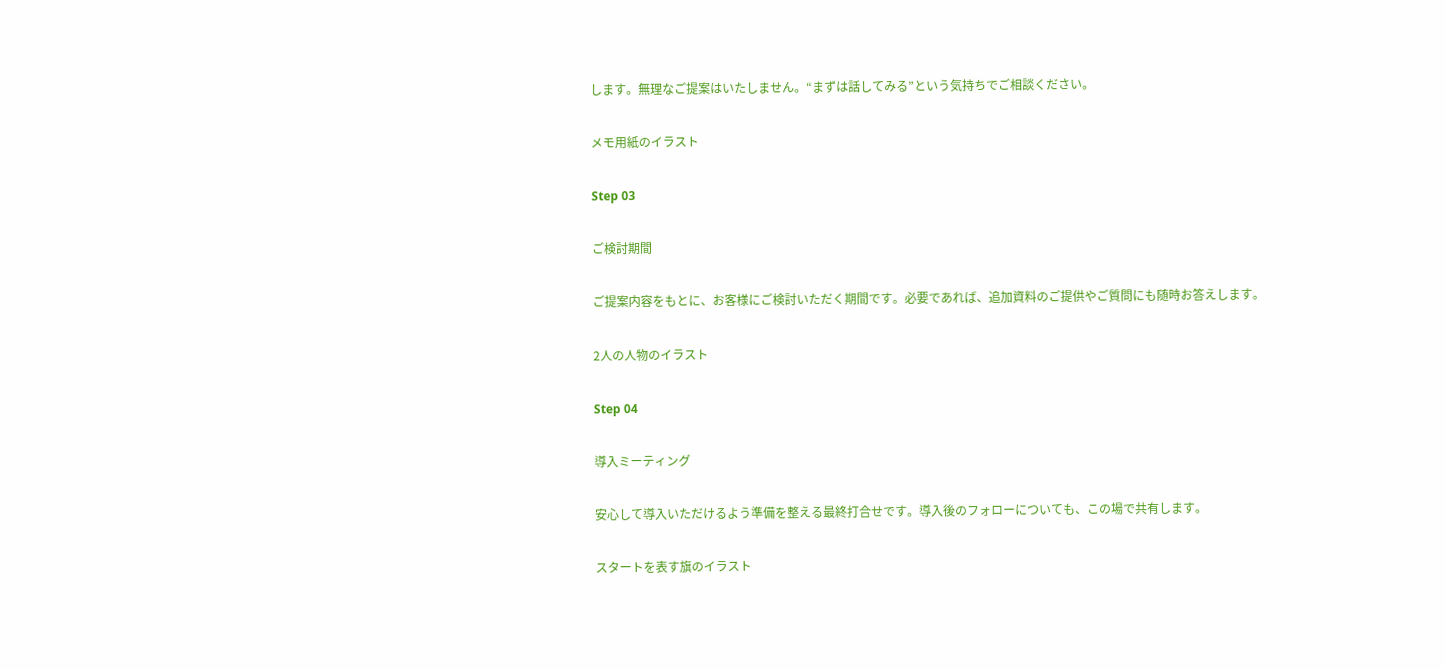します。無理なご提案はいたしません。“まずは話してみる”という気持ちでご相談ください。

メモ用紙のイラスト

Step 03

ご検討期間

ご提案内容をもとに、お客様にご検討いただく期間です。必要であれば、追加資料のご提供やご質問にも随時お答えします。

2人の人物のイラスト

Step 04

導入ミーティング

安心して導入いただけるよう準備を整える最終打合せです。導入後のフォローについても、この場で共有します。

スタートを表す旗のイラスト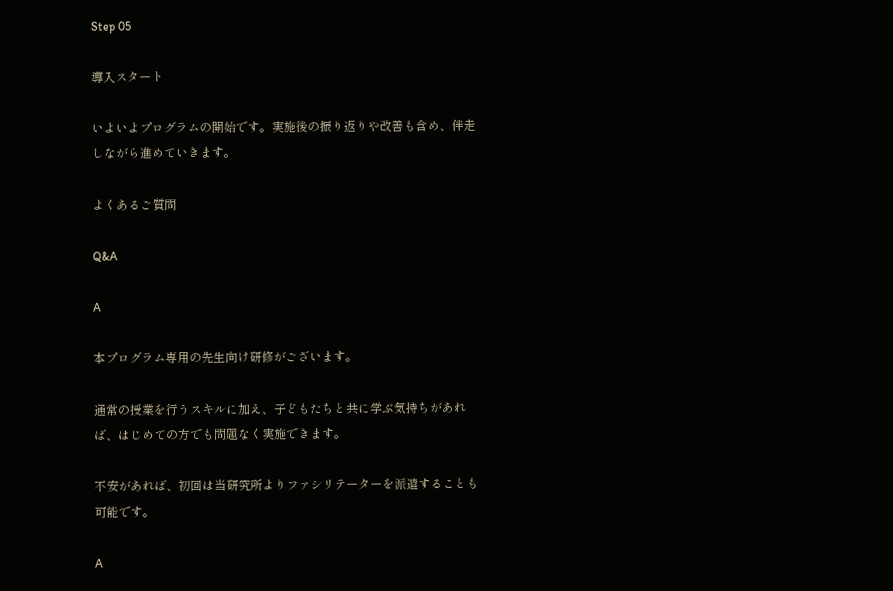Step 05

導入スタート

いよいよプログラムの開始です。実施後の振り返りや改善も含め、伴走しながら進めていきます。

よくあるご質問

Q&A

A

本プログラム専用の先生向け研修がございます。

通常の授業を行うスキルに加え、子どもたちと共に学ぶ気持ちがあれば、はじめての方でも問題なく実施できます。

不安があれば、初回は当研究所よりファシリテーターを派遣することも可能です。

A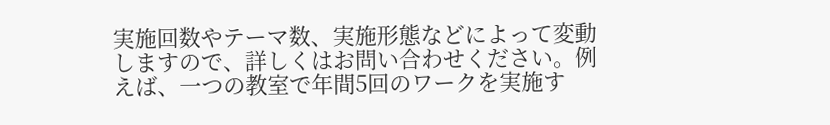実施回数やテーマ数、実施形態などによって変動しますので、詳しくはお問い合わせください。例えば、一つの教室で年間5回のワークを実施す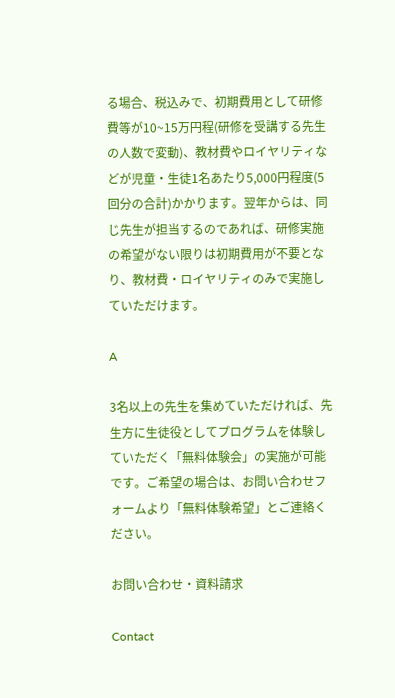る場合、税込みで、初期費用として研修費等が10~15万円程(研修を受講する先生の人数で変動)、教材費やロイヤリティなどが児童・生徒1名あたり5,000円程度(5回分の合計)かかります。翌年からは、同じ先生が担当するのであれば、研修実施の希望がない限りは初期費用が不要となり、教材費・ロイヤリティのみで実施していただけます。

A

3名以上の先生を集めていただければ、先生方に生徒役としてプログラムを体験していただく「無料体験会」の実施が可能です。ご希望の場合は、お問い合わせフォームより「無料体験希望」とご連絡ください。

お問い合わせ・資料請求

Contact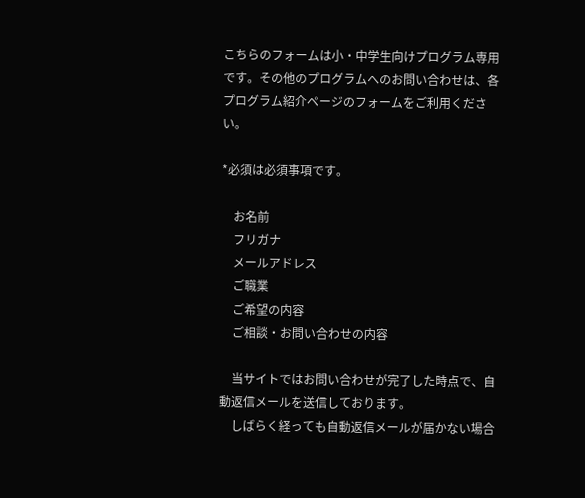こちらのフォームは小・中学生向けプログラム専用です。その他のプログラムへのお問い合わせは、各プログラム紹介ページのフォームをご利用ください。

*必須は必須事項です。

    お名前
    フリガナ
    メールアドレス
    ご職業
    ご希望の内容
    ご相談・お問い合わせの内容

    当サイトではお問い合わせが完了した時点で、自動返信メールを送信しております。
    しばらく経っても自動返信メールが届かない場合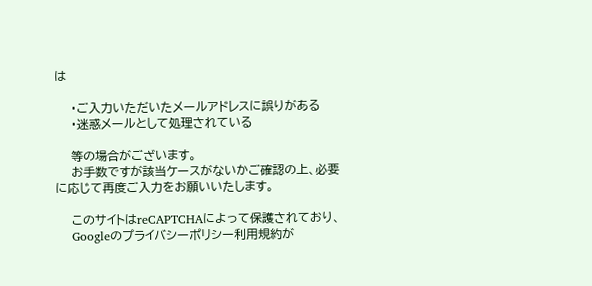は

    ・ご入力いただいたメールアドレスに誤りがある
    ・迷惑メールとして処理されている

    等の場合がございます。
    お手数ですが該当ケースがないかご確認の上、必要に応じて再度ご入力をお願いいたします。

    このサイトはreCAPTCHAによって保護されており、
    Googleのプライバシーポリシー利用規約が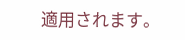適用されます。